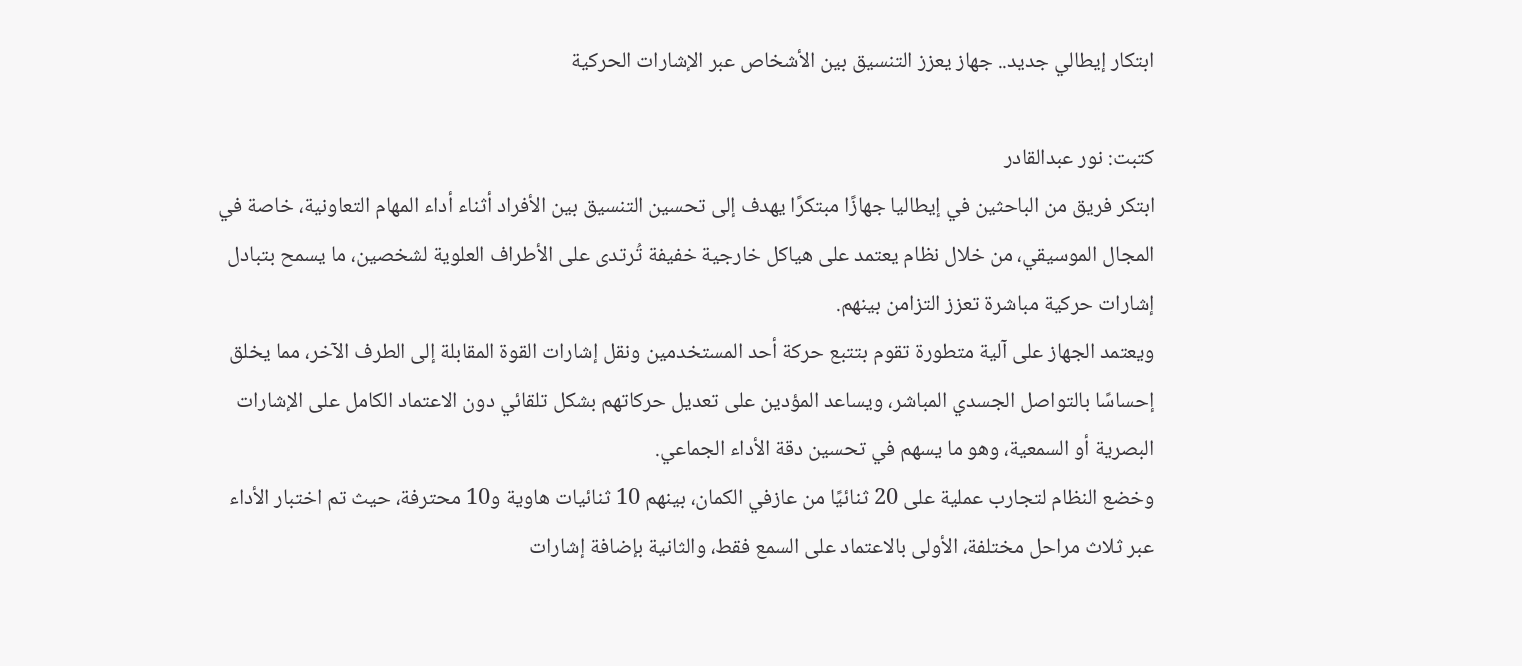ابتكار إيطالي جديد.. جهاز يعزز التنسيق بين الأشخاص عبر الإشارات الحركية

كتبت: نور عبدالقادر
ابتكر فريق من الباحثين في إيطاليا جهازًا مبتكرًا يهدف إلى تحسين التنسيق بين الأفراد أثناء أداء المهام التعاونية، خاصة في المجال الموسيقي، من خلال نظام يعتمد على هياكل خارجية خفيفة تُرتدى على الأطراف العلوية لشخصين، ما يسمح بتبادل إشارات حركية مباشرة تعزز التزامن بينهم.
ويعتمد الجهاز على آلية متطورة تقوم بتتبع حركة أحد المستخدمين ونقل إشارات القوة المقابلة إلى الطرف الآخر، مما يخلق إحساسًا بالتواصل الجسدي المباشر، ويساعد المؤدين على تعديل حركاتهم بشكل تلقائي دون الاعتماد الكامل على الإشارات البصرية أو السمعية، وهو ما يسهم في تحسين دقة الأداء الجماعي.
وخضع النظام لتجارب عملية على 20 ثنائيًا من عازفي الكمان، بينهم 10 ثنائيات هاوية و10 محترفة، حيث تم اختبار الأداء عبر ثلاث مراحل مختلفة، الأولى بالاعتماد على السمع فقط، والثانية بإضافة إشارات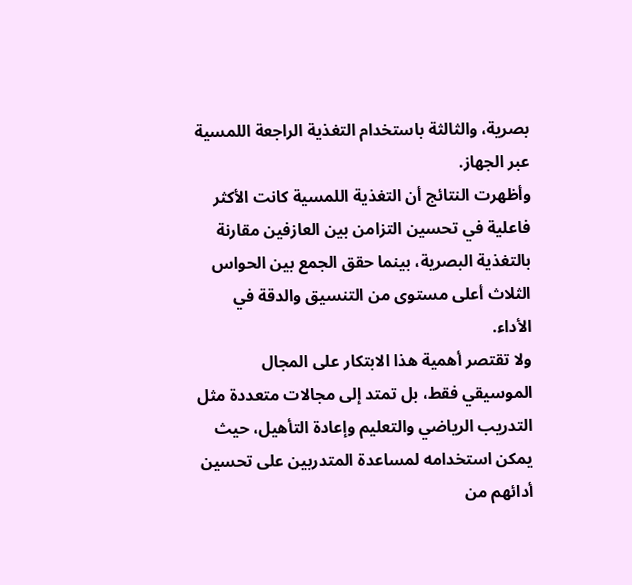بصرية، والثالثة باستخدام التغذية الراجعة اللمسية عبر الجهاز.
وأظهرت النتائج أن التغذية اللمسية كانت الأكثر فاعلية في تحسين التزامن بين العازفين مقارنة بالتغذية البصرية، بينما حقق الجمع بين الحواس الثلاث أعلى مستوى من التنسيق والدقة في الأداء.
ولا تقتصر أهمية هذا الابتكار على المجال الموسيقي فقط، بل تمتد إلى مجالات متعددة مثل التدريب الرياضي والتعليم وإعادة التأهيل، حيث يمكن استخدامه لمساعدة المتدربين على تحسين أدائهم من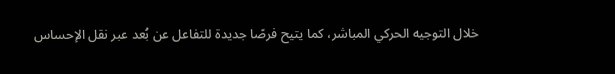خلال التوجيه الحركي المباشر، كما يتيح فرصًا جديدة للتفاعل عن بُعد عبر نقل الإحساس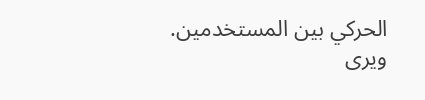الحركي بين المستخدمين.
ويرى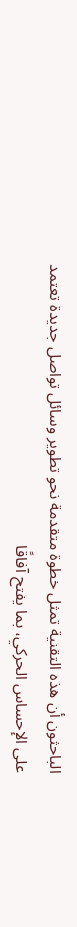الباحثون أن هذه التقنية تمثل خطوة متقدمة نحو تطوير وسائل تواصل جديدة تعتمد على الإحساس الحركي، بما يفتح آفاقًا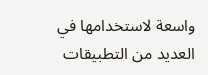واسعة لاستخدامها في العديد من التطبيقات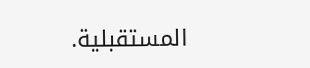المستقبلية.